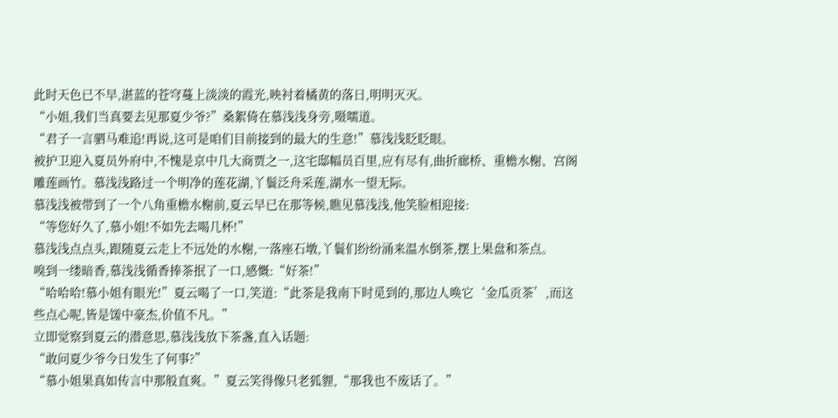此时天色已不早,湛蓝的苍穹蔓上淡淡的霞光,映衬着橘黄的落日,明明灭灭。
“小姐,我们当真要去见那夏少爷?”桑絮倚在慕浅浅身旁,嗫嚅道。
“君子一言驷马难追!再说,这可是咱们目前接到的最大的生意!”慕浅浅眨眨眼。
被护卫迎入夏员外府中,不愧是京中几大商贾之一,这宅邸幅员百里,应有尽有,曲折廊桥、重檐水榭、宫阁雕莲画竹。慕浅浅路过一个明净的莲花湖,丫鬟泛舟采莲,湖水一望无际。
慕浅浅被带到了一个八角重檐水榭前,夏云早已在那等候,瞧见慕浅浅,他笑脸相迎接:
“等您好久了,慕小姐!不如先去喝几杯!”
慕浅浅点点头,跟随夏云走上不远处的水榭,一落座石墩,丫鬟们纷纷涌来温水倒茶,摆上果盘和茶点。
嗅到一缕暗香,慕浅浅循香捧茶抿了一口,感慨:“好茶!”
“哈哈哈!慕小姐有眼光!”夏云喝了一口,笑道:“此茶是我南下时觅到的,那边人唤它‘金瓜贡茶’,而这些点心呢,皆是馐中豪杰,价值不凡。”
立即觉察到夏云的潜意思,慕浅浅放下茶盏,直入话题:
“敢问夏少爷今日发生了何事?”
“慕小姐果真如传言中那般直爽。”夏云笑得像只老狐貍,“那我也不废话了。”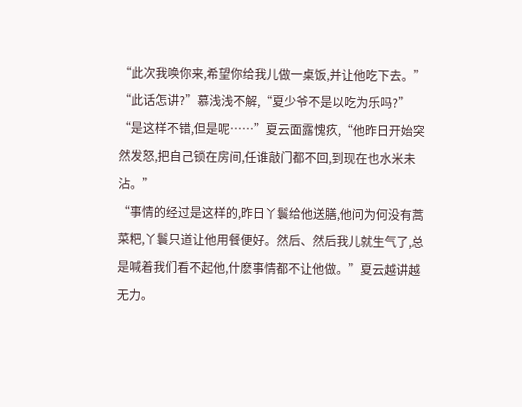“此次我唤你来,希望你给我儿做一桌饭,并让他吃下去。”
“此话怎讲?”慕浅浅不解,“夏少爷不是以吃为乐吗?”
“是这样不错,但是呢……”夏云面露愧疚,“他昨日开始突然发怒,把自己锁在房间,任谁敲门都不回,到现在也水米未沾。”
“事情的经过是这样的,昨日丫鬟给他送膳,他问为何没有蒿菜粑,丫鬟只道让他用餐便好。然后、然后我儿就生气了,总是喊着我们看不起他,什麽事情都不让他做。”夏云越讲越无力。